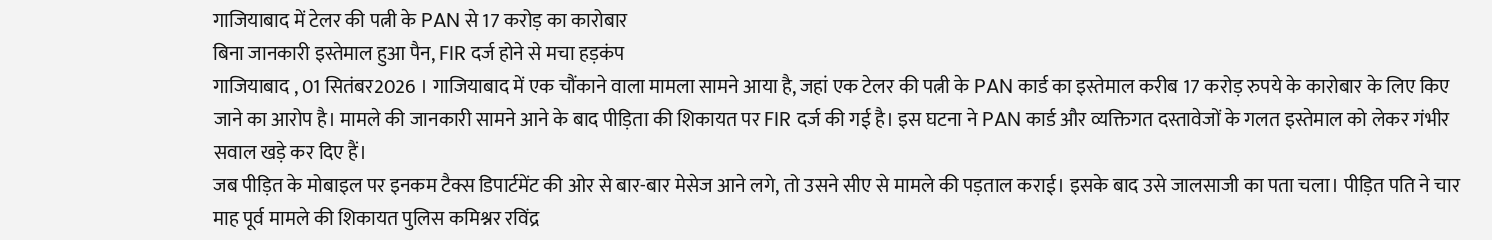गाजियाबाद में टेलर की पत्नी के PAN से 17 करोड़ का कारोबार
बिना जानकारी इस्तेमाल हुआ पैन, FIR दर्ज होने से मचा हड़कंप
गाजियाबाद , 01 सितंबर2026 । गाजियाबाद में एक चौंकाने वाला मामला सामने आया है, जहां एक टेलर की पत्नी के PAN कार्ड का इस्तेमाल करीब 17 करोड़ रुपये के कारोबार के लिए किए जाने का आरोप है। मामले की जानकारी सामने आने के बाद पीड़िता की शिकायत पर FIR दर्ज की गई है। इस घटना ने PAN कार्ड और व्यक्तिगत दस्तावेजों के गलत इस्तेमाल को लेकर गंभीर सवाल खड़े कर दिए हैं।
जब पीड़ित के मोबाइल पर इनकम टैक्स डिपार्टमेंट की ओर से बार-बार मेसेज आने लगे, तो उसने सीए से मामले की पड़ताल कराई। इसके बाद उसे जालसाजी का पता चला। पीड़ित पति ने चार माह पूर्व मामले की शिकायत पुलिस कमिश्नर रविंद्र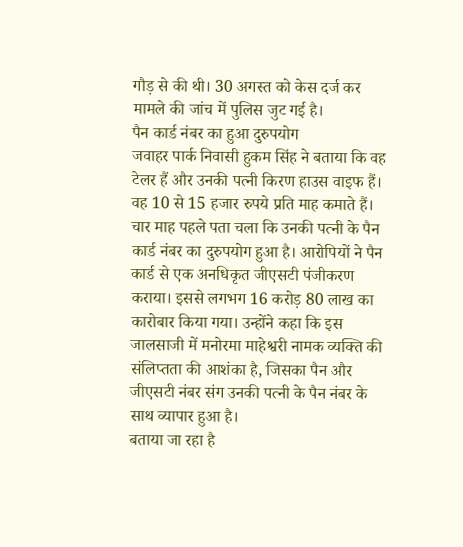गौड़ से की थी। 30 अगस्त को केस दर्ज कर मामले की जांच में पुलिस जुट गई है।
पैन कार्ड नंबर का हुआ दुरुपयोग
जवाहर पार्क निवासी हुकम सिंह ने बताया कि वह टेलर हैं और उनकी पत्नी किरण हाउस वाइफ हैं। वह 10 से 15 हजार रुपये प्रति माह कमाते हैं। चार माह पहले पता चला कि उनकी पत्नी के पैन कार्ड नंबर का दुरुपयोग हुआ है। आरोपियों ने पैन कार्ड से एक अनधिकृत जीएसटी पंजीकरण कराया। इससे लगभग 16 करोड़ 80 लाख का कारोबार किया गया। उन्होंने कहा कि इस जालसाजी में मनोरमा माहेश्वरी नामक व्यक्ति की संलिप्तता की आशंका है, जिसका पैन और जीएसटी नंबर संग उनकी पत्नी के पैन नंबर के साथ व्यापार हुआ है।
बताया जा रहा है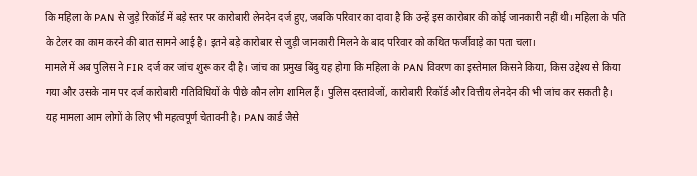कि महिला के PAN से जुड़े रिकॉर्ड में बड़े स्तर पर कारोबारी लेनदेन दर्ज हुए, जबकि परिवार का दावा है कि उन्हें इस कारोबार की कोई जानकारी नहीं थी। महिला के पति के टेलर का काम करने की बात सामने आई है। इतने बड़े कारोबार से जुड़ी जानकारी मिलने के बाद परिवार को कथित फर्जीवाड़े का पता चला।
मामले में अब पुलिस ने FIR दर्ज कर जांच शुरू कर दी है। जांच का प्रमुख बिंदु यह होगा कि महिला के PAN विवरण का इस्तेमाल किसने किया, किस उद्देश्य से किया गया और उसके नाम पर दर्ज कारोबारी गतिविधियों के पीछे कौन लोग शामिल हैं। पुलिस दस्तावेजों, कारोबारी रिकॉर्ड और वित्तीय लेनदेन की भी जांच कर सकती है।
यह मामला आम लोगों के लिए भी महत्वपूर्ण चेतावनी है। PAN कार्ड जैसे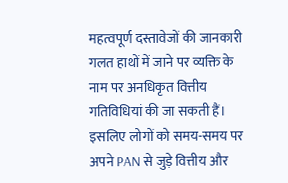महत्वपूर्ण दस्तावेजों की जानकारी गलत हाथों में जाने पर व्यक्ति के नाम पर अनधिकृत वित्तीय गतिविधियां की जा सकती हैं। इसलिए लोगों को समय-समय पर अपने PAN से जुड़े वित्तीय और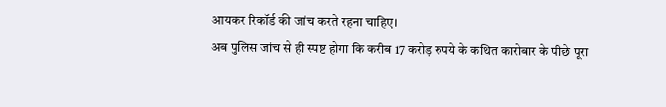आयकर रिकॉर्ड की जांच करते रहना चाहिए।
अब पुलिस जांच से ही स्पष्ट होगा कि करीब 17 करोड़ रुपये के कथित कारोबार के पीछे पूरा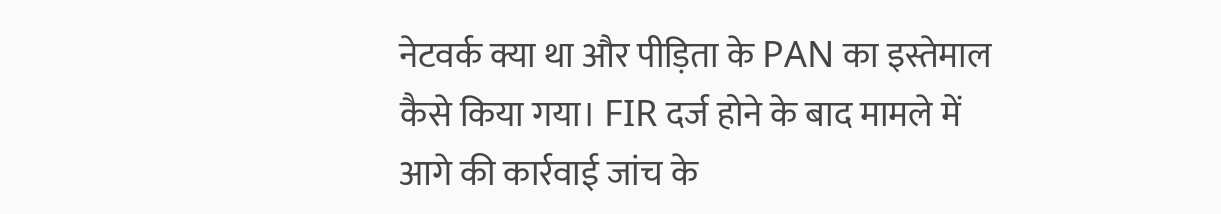नेटवर्क क्या था और पीड़िता के PAN का इस्तेमाल कैसे किया गया। FIR दर्ज होने के बाद मामले में आगे की कार्रवाई जांच के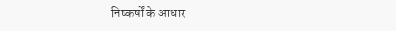निष्कर्षों के आधार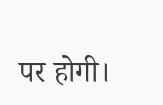पर होगी।